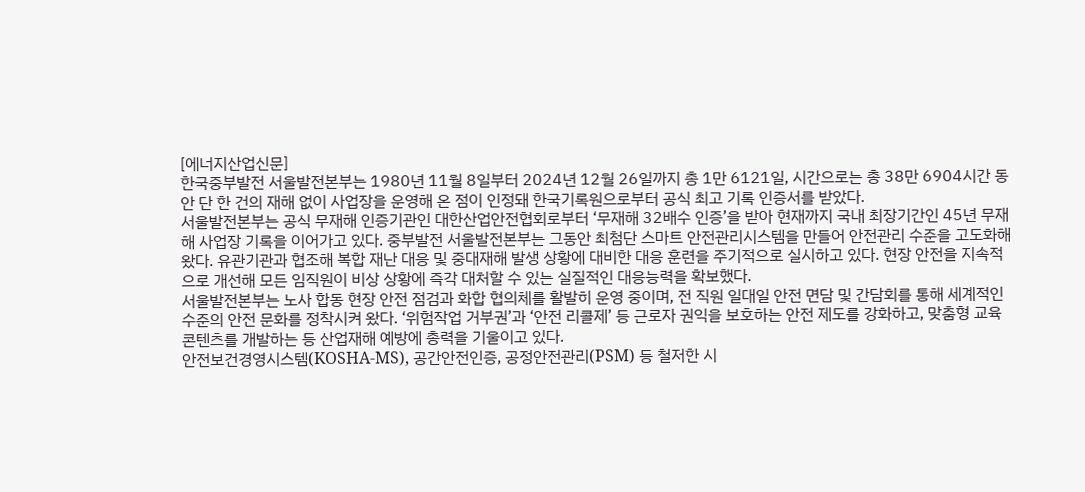[에너지산업신문]
한국중부발전 서울발전본부는 1980년 11월 8일부터 2024년 12월 26일까지 총 1만 6121일, 시간으로는 총 38만 6904시간 동안 단 한 건의 재해 없이 사업장을 운영해 온 점이 인정돼 한국기록원으로부터 공식 최고 기록 인증서를 받았다.
서울발전본부는 공식 무재해 인증기관인 대한산업안전협회로부터 ‘무재해 32배수 인증’을 받아 현재까지 국내 최장기간인 45년 무재해 사업장 기록을 이어가고 있다. 중부발전 서울발전본부는 그동안 최첨단 스마트 안전관리시스템을 만들어 안전관리 수준을 고도화해 왔다. 유관기관과 협조해 복합 재난 대응 및 중대재해 발생 상황에 대비한 대응 훈련을 주기적으로 실시하고 있다. 현장 안전을 지속적으로 개선해 모든 임직원이 비상 상황에 즉각 대처할 수 있는 실질적인 대응능력을 확보했다.
서울발전본부는 노사 합동 현장 안전 점검과 화합 협의체를 활발히 운영 중이며, 전 직원 일대일 안전 면담 및 간담회를 통해 세계적인 수준의 안전 문화를 정착시켜 왔다. ‘위험작업 거부권’과 ‘안전 리콜제’ 등 근로자 권익을 보호하는 안전 제도를 강화하고, 맞춤형 교육 콘텐츠를 개발하는 등 산업재해 예방에 총력을 기울이고 있다.
안전보건경영시스템(KOSHA-MS), 공간안전인증, 공정안전관리(PSM) 등 철저한 시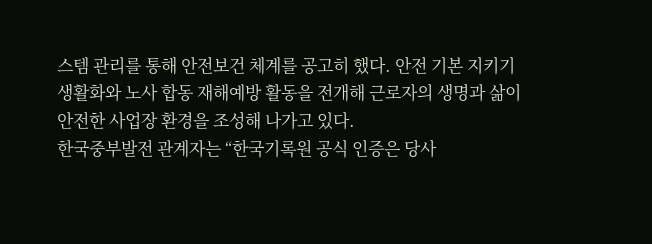스템 관리를 통해 안전보건 체계를 공고히 했다. 안전 기본 지키기 생활화와 노사 합동 재해예방 활동을 전개해 근로자의 생명과 삶이 안전한 사업장 환경을 조성해 나가고 있다.
한국중부발전 관계자는 “한국기록원 공식 인증은 당사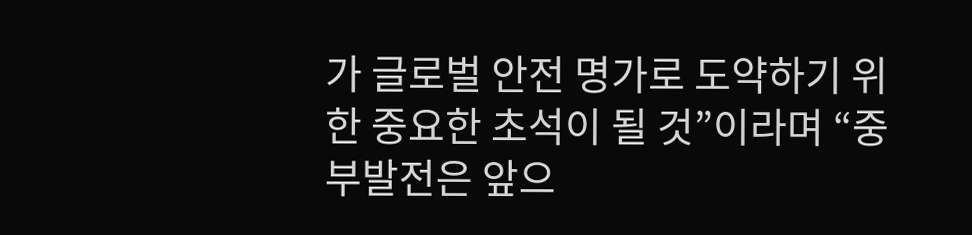가 글로벌 안전 명가로 도약하기 위한 중요한 초석이 될 것”이라며 “중부발전은 앞으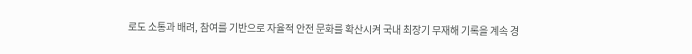로도 소통과 배려, 참여를 기반으로 자율적 안전 문화를 확산시켜 국내 최장기 무재해 기록을 계속 경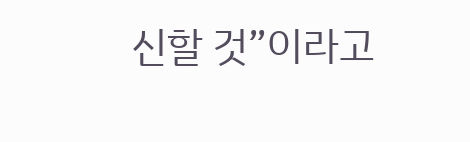신할 것”이라고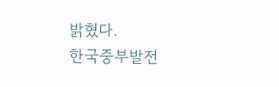밝혔다.
한국중부발전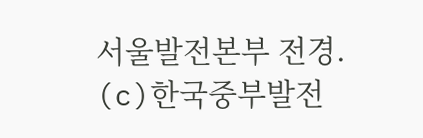서울발전본부 전경. (c)한국중부발전